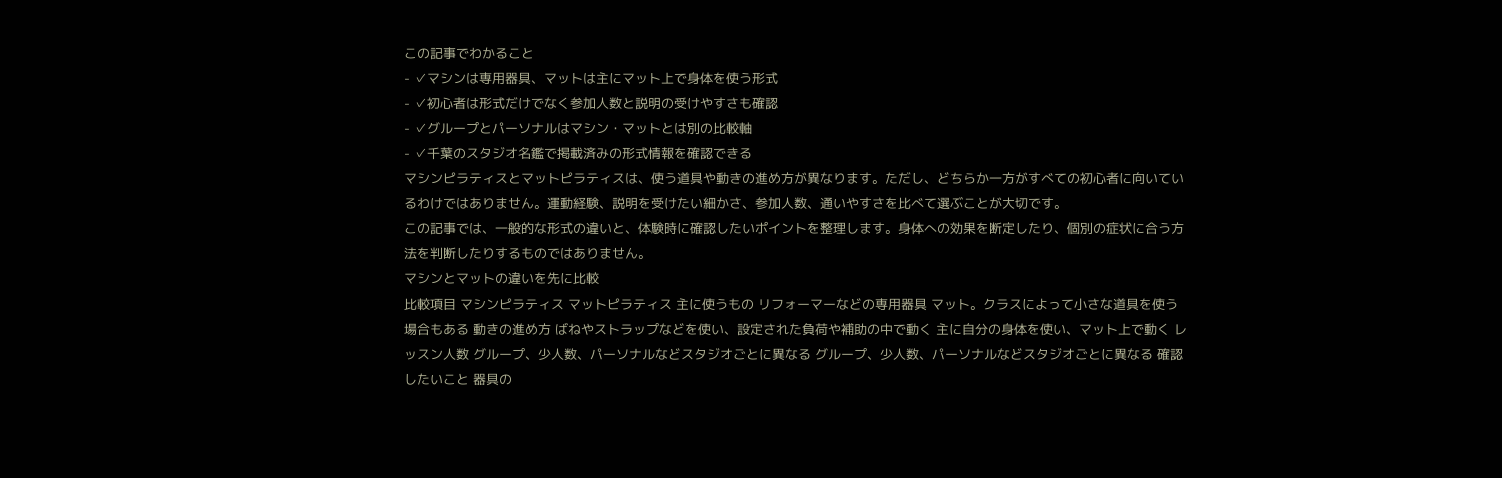この記事でわかること
- ✓マシンは専用器具、マットは主にマット上で身体を使う形式
- ✓初心者は形式だけでなく参加人数と説明の受けやすさも確認
- ✓グループとパーソナルはマシン・マットとは別の比較軸
- ✓千葉のスタジオ名鑑で掲載済みの形式情報を確認できる
マシンピラティスとマットピラティスは、使う道具や動きの進め方が異なります。ただし、どちらか一方がすべての初心者に向いているわけではありません。運動経験、説明を受けたい細かさ、参加人数、通いやすさを比べて選ぶことが大切です。
この記事では、一般的な形式の違いと、体験時に確認したいポイントを整理します。身体への効果を断定したり、個別の症状に合う方法を判断したりするものではありません。
マシンとマットの違いを先に比較
比較項目 マシンピラティス マットピラティス 主に使うもの リフォーマーなどの専用器具 マット。クラスによって小さな道具を使う場合もある 動きの進め方 ばねやストラップなどを使い、設定された負荷や補助の中で動く 主に自分の身体を使い、マット上で動く レッスン人数 グループ、少人数、パーソナルなどスタジオごとに異なる グループ、少人数、パーソナルなどスタジオごとに異なる 確認したいこと 器具の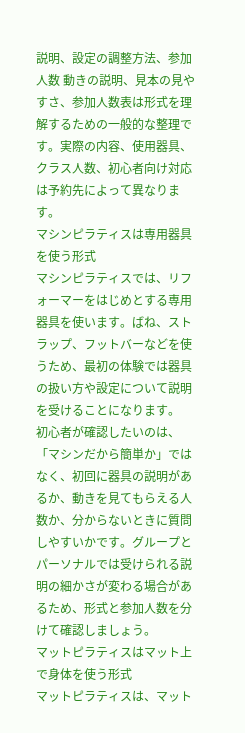説明、設定の調整方法、参加人数 動きの説明、見本の見やすさ、参加人数表は形式を理解するための一般的な整理です。実際の内容、使用器具、クラス人数、初心者向け対応は予約先によって異なります。
マシンピラティスは専用器具を使う形式
マシンピラティスでは、リフォーマーをはじめとする専用器具を使います。ばね、ストラップ、フットバーなどを使うため、最初の体験では器具の扱い方や設定について説明を受けることになります。
初心者が確認したいのは、「マシンだから簡単か」ではなく、初回に器具の説明があるか、動きを見てもらえる人数か、分からないときに質問しやすいかです。グループとパーソナルでは受けられる説明の細かさが変わる場合があるため、形式と参加人数を分けて確認しましょう。
マットピラティスはマット上で身体を使う形式
マットピラティスは、マット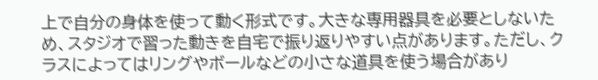上で自分の身体を使って動く形式です。大きな専用器具を必要としないため、スタジオで習った動きを自宅で振り返りやすい点があります。ただし、クラスによってはリングやボールなどの小さな道具を使う場合があり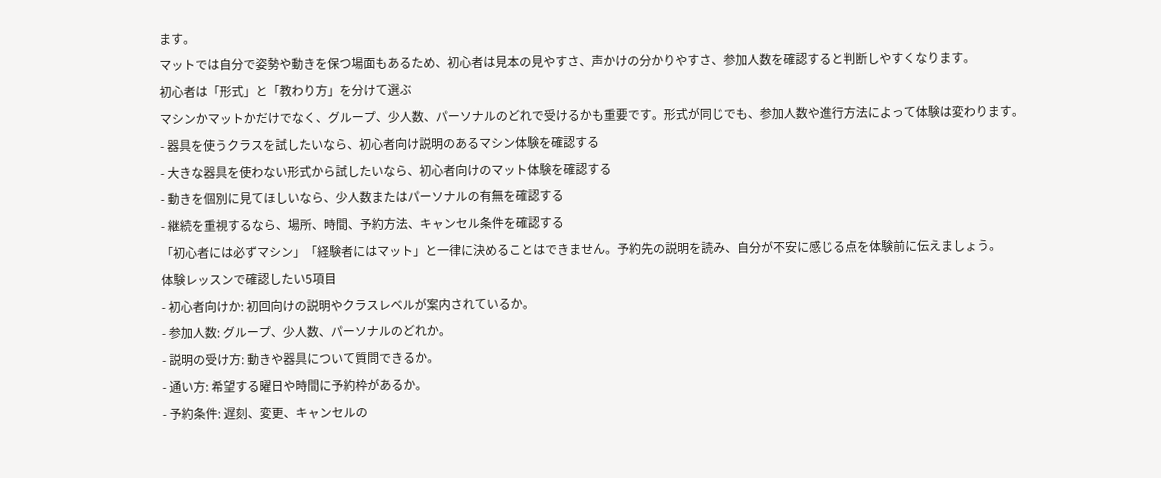ます。
マットでは自分で姿勢や動きを保つ場面もあるため、初心者は見本の見やすさ、声かけの分かりやすさ、参加人数を確認すると判断しやすくなります。
初心者は「形式」と「教わり方」を分けて選ぶ
マシンかマットかだけでなく、グループ、少人数、パーソナルのどれで受けるかも重要です。形式が同じでも、参加人数や進行方法によって体験は変わります。
- 器具を使うクラスを試したいなら、初心者向け説明のあるマシン体験を確認する
- 大きな器具を使わない形式から試したいなら、初心者向けのマット体験を確認する
- 動きを個別に見てほしいなら、少人数またはパーソナルの有無を確認する
- 継続を重視するなら、場所、時間、予約方法、キャンセル条件を確認する
「初心者には必ずマシン」「経験者にはマット」と一律に決めることはできません。予約先の説明を読み、自分が不安に感じる点を体験前に伝えましょう。
体験レッスンで確認したい5項目
- 初心者向けか: 初回向けの説明やクラスレベルが案内されているか。
- 参加人数: グループ、少人数、パーソナルのどれか。
- 説明の受け方: 動きや器具について質問できるか。
- 通い方: 希望する曜日や時間に予約枠があるか。
- 予約条件: 遅刻、変更、キャンセルの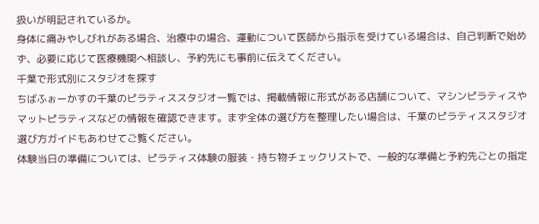扱いが明記されているか。
身体に痛みやしびれがある場合、治療中の場合、運動について医師から指示を受けている場合は、自己判断で始めず、必要に応じて医療機関へ相談し、予約先にも事前に伝えてください。
千葉で形式別にスタジオを探す
ちばふぉーかすの千葉のピラティススタジオ一覧では、掲載情報に形式がある店舗について、マシンピラティスやマットピラティスなどの情報を確認できます。まず全体の選び方を整理したい場合は、千葉のピラティススタジオ選び方ガイドもあわせてご覧ください。
体験当日の準備については、ピラティス体験の服装・持ち物チェックリストで、一般的な準備と予約先ごとの指定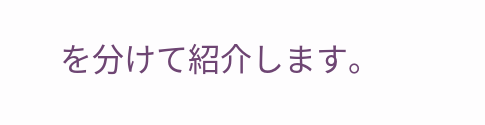を分けて紹介します。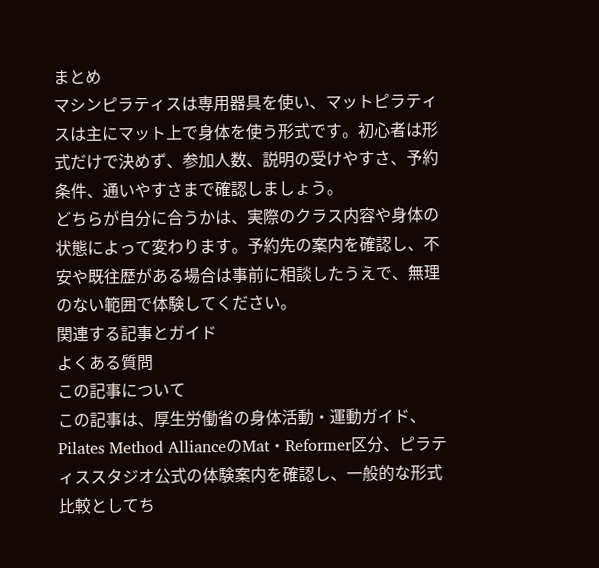まとめ
マシンピラティスは専用器具を使い、マットピラティスは主にマット上で身体を使う形式です。初心者は形式だけで決めず、参加人数、説明の受けやすさ、予約条件、通いやすさまで確認しましょう。
どちらが自分に合うかは、実際のクラス内容や身体の状態によって変わります。予約先の案内を確認し、不安や既往歴がある場合は事前に相談したうえで、無理のない範囲で体験してください。
関連する記事とガイド
よくある質問
この記事について
この記事は、厚生労働省の身体活動・運動ガイド、Pilates Method AllianceのMat・Reformer区分、ピラティススタジオ公式の体験案内を確認し、一般的な形式比較としてち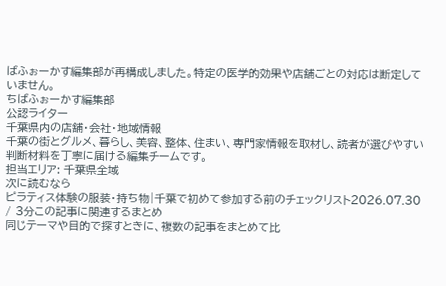ばふぉーかす編集部が再構成しました。特定の医学的効果や店舗ごとの対応は断定していません。
ちばふぉーかす編集部
公認ライター
千葉県内の店舗・会社・地域情報
千葉の街とグルメ、暮らし、美容、整体、住まい、専門家情報を取材し、読者が選びやすい判断材料を丁寧に届ける編集チームです。
担当エリア: 千葉県全域
次に読むなら
ピラティス体験の服装・持ち物|千葉で初めて参加する前のチェックリスト2026.07.30 / 3分この記事に関連するまとめ
同じテーマや目的で探すときに、複数の記事をまとめて比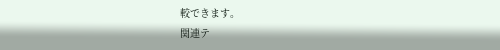較できます。
関連テ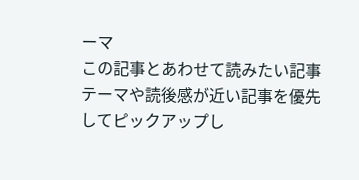ーマ
この記事とあわせて読みたい記事
テーマや読後感が近い記事を優先してピックアップし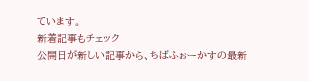ています。
新着記事もチェック
公開日が新しい記事から、ちばふぉーかすの最新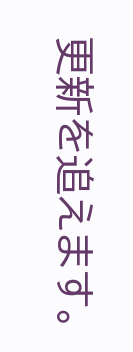更新を追えます。